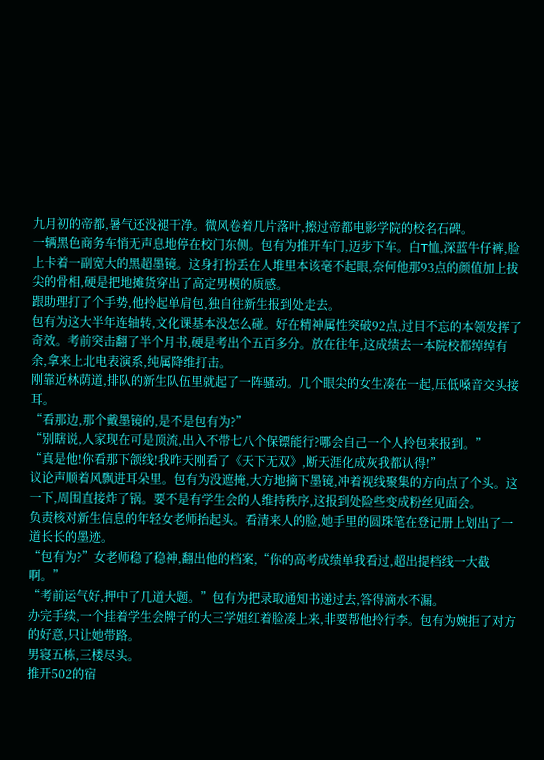九月初的帝都,暑气还没褪干净。微风卷着几片落叶,擦过帝都电影学院的校名石碑。
一辆黑色商务车悄无声息地停在校门东侧。包有为推开车门,迈步下车。白T恤,深蓝牛仔裤,脸上卡着一副宽大的黑超墨镜。这身打扮丢在人堆里本该毫不起眼,奈何他那93点的颜值加上拔尖的骨相,硬是把地摊货穿出了高定男模的质感。
跟助理打了个手势,他拎起单肩包,独自往新生报到处走去。
包有为这大半年连轴转,文化课基本没怎么碰。好在精神属性突破92点,过目不忘的本领发挥了奇效。考前突击翻了半个月书,硬是考出个五百多分。放在往年,这成绩去一本院校都绰绰有余,拿来上北电表演系,纯属降维打击。
刚靠近林荫道,排队的新生队伍里就起了一阵骚动。几个眼尖的女生凑在一起,压低嗓音交头接耳。
“看那边,那个戴墨镜的,是不是包有为?”
“别瞎说,人家现在可是顶流,出入不带七八个保镖能行?哪会自己一个人拎包来报到。”
“真是他!你看那下颌线!我昨天刚看了《天下无双》,断天涯化成灰我都认得!”
议论声顺着风飘进耳朵里。包有为没遮掩,大方地摘下墨镜,冲着视线聚集的方向点了个头。这一下,周围直接炸了锅。要不是有学生会的人维持秩序,这报到处险些变成粉丝见面会。
负责核对新生信息的年轻女老师抬起头。看清来人的脸,她手里的圆珠笔在登记册上划出了一道长长的墨迹。
“包有为?”女老师稳了稳神,翻出他的档案,“你的高考成绩单我看过,超出提档线一大截啊。”
“考前运气好,押中了几道大题。”包有为把录取通知书递过去,答得滴水不漏。
办完手续,一个挂着学生会牌子的大三学姐红着脸凑上来,非要帮他拎行李。包有为婉拒了对方的好意,只让她带路。
男寝五栋,三楼尽头。
推开502的宿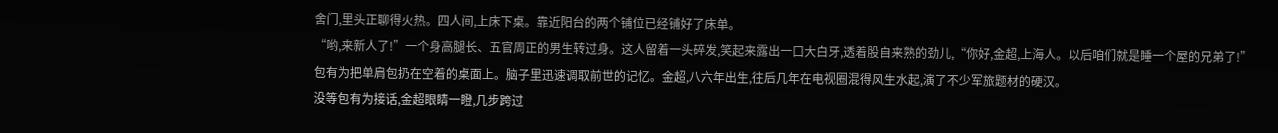舍门,里头正聊得火热。四人间,上床下桌。靠近阳台的两个铺位已经铺好了床单。
“哟,来新人了!”一个身高腿长、五官周正的男生转过身。这人留着一头碎发,笑起来露出一口大白牙,透着股自来熟的劲儿,“你好,金超,上海人。以后咱们就是睡一个屋的兄弟了!”
包有为把单肩包扔在空着的桌面上。脑子里迅速调取前世的记忆。金超,八六年出生,往后几年在电视圈混得风生水起,演了不少军旅题材的硬汉。
没等包有为接话,金超眼睛一瞪,几步跨过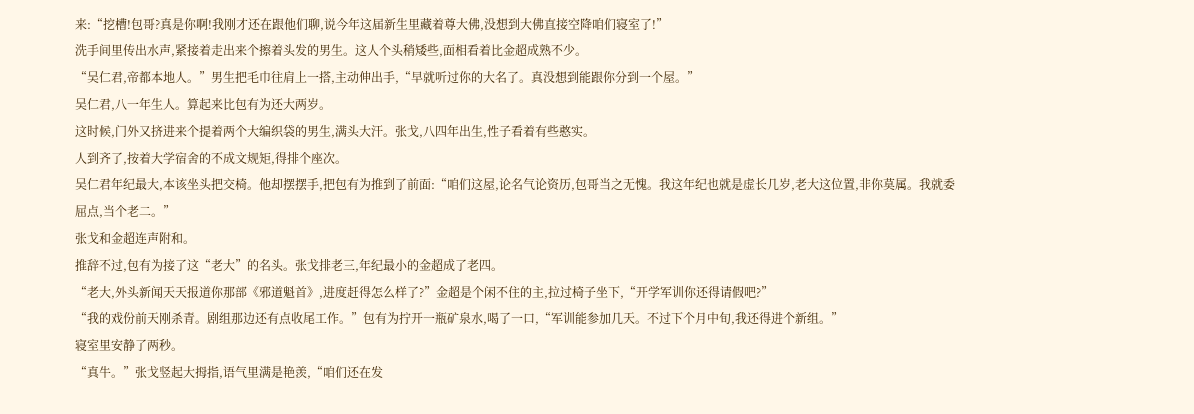来:“挖槽!包哥?真是你啊!我刚才还在跟他们聊,说今年这届新生里藏着尊大佛,没想到大佛直接空降咱们寝室了!”
洗手间里传出水声,紧接着走出来个擦着头发的男生。这人个头稍矮些,面相看着比金超成熟不少。
“吴仁君,帝都本地人。”男生把毛巾往肩上一搭,主动伸出手,“早就听过你的大名了。真没想到能跟你分到一个屋。”
吴仁君,八一年生人。算起来比包有为还大两岁。
这时候,门外又挤进来个提着两个大编织袋的男生,满头大汗。张戈,八四年出生,性子看着有些憨实。
人到齐了,按着大学宿舍的不成文规矩,得排个座次。
吴仁君年纪最大,本该坐头把交椅。他却摆摆手,把包有为推到了前面:“咱们这屋,论名气论资历,包哥当之无愧。我这年纪也就是虚长几岁,老大这位置,非你莫属。我就委屈点,当个老二。”
张戈和金超连声附和。
推辞不过,包有为接了这“老大”的名头。张戈排老三,年纪最小的金超成了老四。
“老大,外头新闻天天报道你那部《邪道魁首》,进度赶得怎么样了?”金超是个闲不住的主,拉过椅子坐下,“开学军训你还得请假吧?”
“我的戏份前天刚杀青。剧组那边还有点收尾工作。”包有为拧开一瓶矿泉水,喝了一口,“军训能参加几天。不过下个月中旬,我还得进个新组。”
寝室里安静了两秒。
“真牛。”张戈竖起大拇指,语气里满是艳羡,“咱们还在发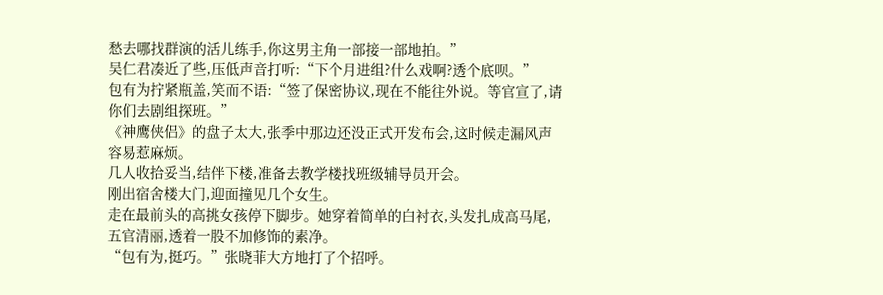愁去哪找群演的活儿练手,你这男主角一部接一部地拍。”
吴仁君凑近了些,压低声音打听:“下个月进组?什么戏啊?透个底呗。”
包有为拧紧瓶盖,笑而不语:“签了保密协议,现在不能往外说。等官宣了,请你们去剧组探班。”
《神鹰侠侣》的盘子太大,张季中那边还没正式开发布会,这时候走漏风声容易惹麻烦。
几人收拾妥当,结伴下楼,准备去教学楼找班级辅导员开会。
刚出宿舍楼大门,迎面撞见几个女生。
走在最前头的高挑女孩停下脚步。她穿着简单的白衬衣,头发扎成高马尾,五官清丽,透着一股不加修饰的素净。
“包有为,挺巧。”张晓菲大方地打了个招呼。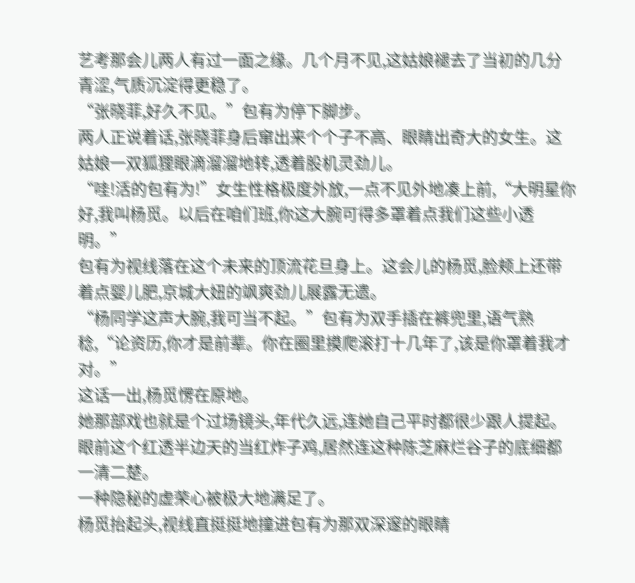艺考那会儿两人有过一面之缘。几个月不见,这姑娘褪去了当初的几分青涩,气质沉淀得更稳了。
“张晓菲,好久不见。”包有为停下脚步。
两人正说着话,张晓菲身后窜出来个个子不高、眼睛出奇大的女生。这姑娘一双狐狸眼滴溜溜地转,透着股机灵劲儿。
“哇!活的包有为!”女生性格极度外放,一点不见外地凑上前,“大明星你好,我叫杨觅。以后在咱们班,你这大腕可得多罩着点我们这些小透明。”
包有为视线落在这个未来的顶流花旦身上。这会儿的杨觅,脸颊上还带着点婴儿肥,京城大妞的飒爽劲儿展露无遗。
“杨同学这声大腕,我可当不起。”包有为双手插在裤兜里,语气熟稔,“论资历,你才是前辈。你在圈里摸爬滚打十几年了,该是你罩着我才对。”
这话一出,杨觅愣在原地。
她那部戏也就是个过场镜头,年代久远,连她自己平时都很少跟人提起。眼前这个红透半边天的当红炸子鸡,居然连这种陈芝麻烂谷子的底细都一清二楚。
一种隐秘的虚荣心被极大地满足了。
杨觅抬起头,视线直挺挺地撞进包有为那双深邃的眼睛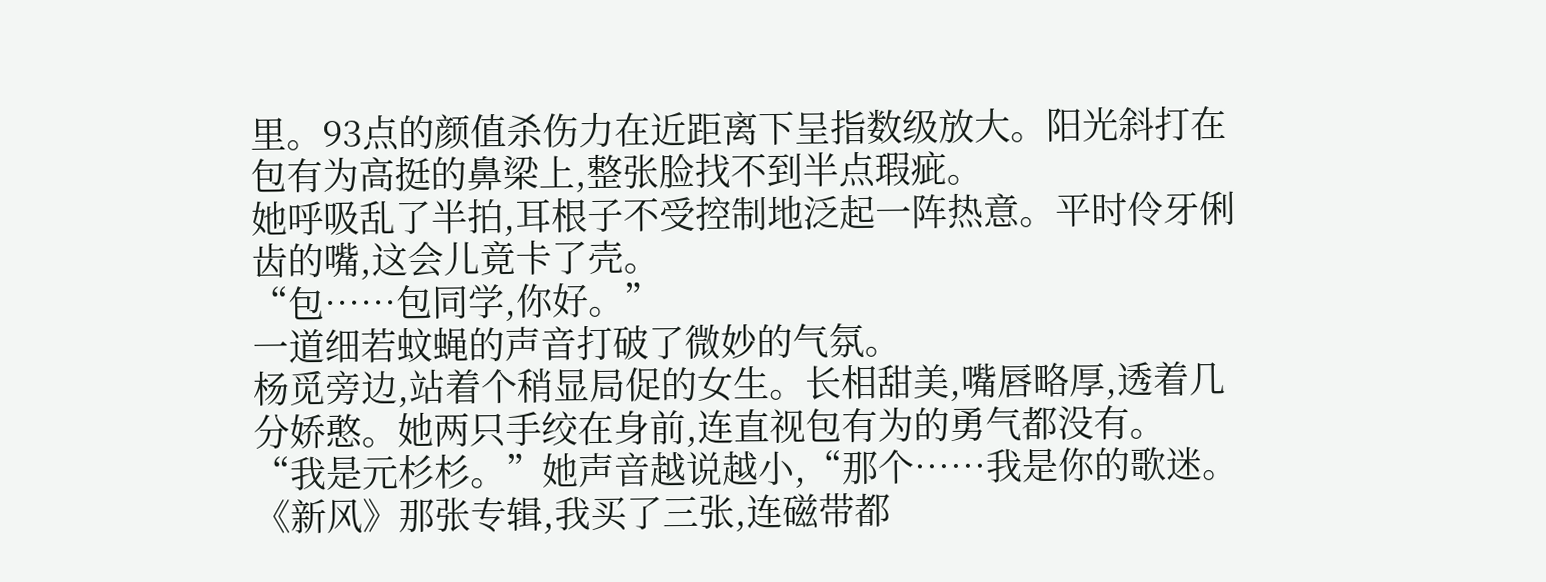里。93点的颜值杀伤力在近距离下呈指数级放大。阳光斜打在包有为高挺的鼻梁上,整张脸找不到半点瑕疵。
她呼吸乱了半拍,耳根子不受控制地泛起一阵热意。平时伶牙俐齿的嘴,这会儿竟卡了壳。
“包……包同学,你好。”
一道细若蚊蝇的声音打破了微妙的气氛。
杨觅旁边,站着个稍显局促的女生。长相甜美,嘴唇略厚,透着几分娇憨。她两只手绞在身前,连直视包有为的勇气都没有。
“我是元杉杉。”她声音越说越小,“那个……我是你的歌迷。《新风》那张专辑,我买了三张,连磁带都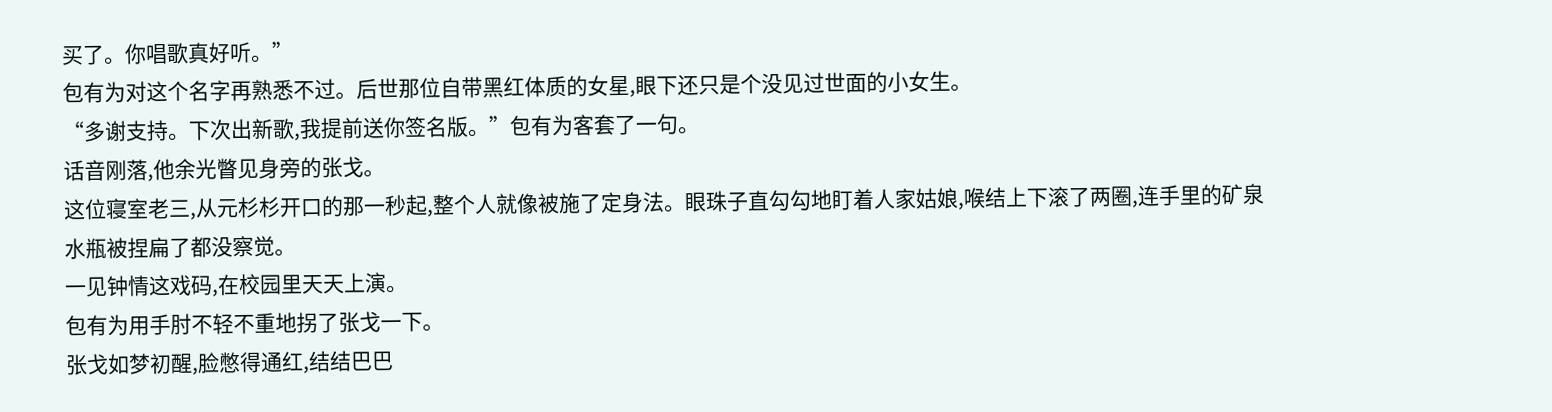买了。你唱歌真好听。”
包有为对这个名字再熟悉不过。后世那位自带黑红体质的女星,眼下还只是个没见过世面的小女生。
“多谢支持。下次出新歌,我提前送你签名版。”包有为客套了一句。
话音刚落,他余光瞥见身旁的张戈。
这位寝室老三,从元杉杉开口的那一秒起,整个人就像被施了定身法。眼珠子直勾勾地盯着人家姑娘,喉结上下滚了两圈,连手里的矿泉水瓶被捏扁了都没察觉。
一见钟情这戏码,在校园里天天上演。
包有为用手肘不轻不重地拐了张戈一下。
张戈如梦初醒,脸憋得通红,结结巴巴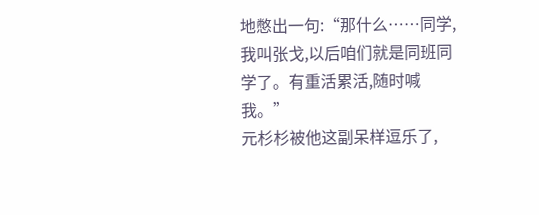地憋出一句:“那什么……同学,我叫张戈,以后咱们就是同班同学了。有重活累活,随时喊我。”
元杉杉被他这副呆样逗乐了,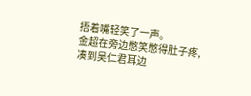捂着嘴轻笑了一声。
金超在旁边憋笑憋得肚子疼,凑到吴仁君耳边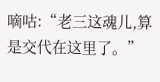嘀咕:“老三这魂儿,算是交代在这里了。”